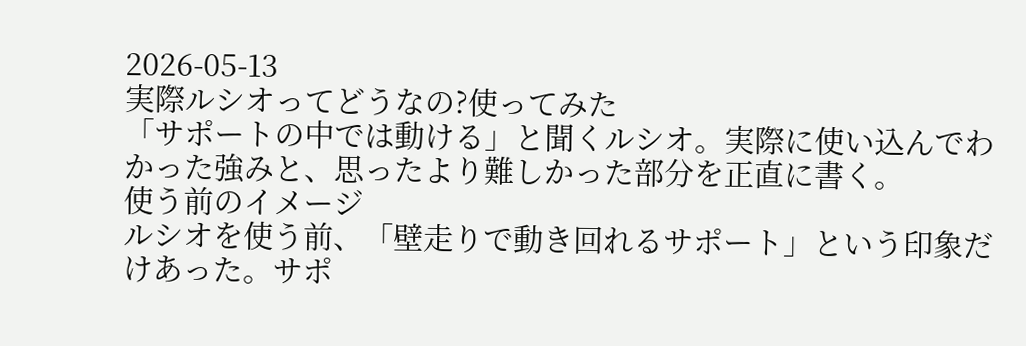2026-05-13
実際ルシオってどうなの?使ってみた
「サポートの中では動ける」と聞くルシオ。実際に使い込んでわかった強みと、思ったより難しかった部分を正直に書く。
使う前のイメージ
ルシオを使う前、「壁走りで動き回れるサポート」という印象だけあった。サポ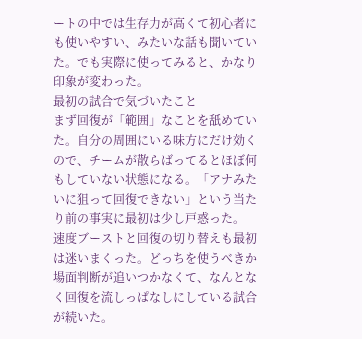ートの中では生存力が高くて初心者にも使いやすい、みたいな話も聞いていた。でも実際に使ってみると、かなり印象が変わった。
最初の試合で気づいたこと
まず回復が「範囲」なことを舐めていた。自分の周囲にいる味方にだけ効くので、チームが散らばってるとほぼ何もしていない状態になる。「アナみたいに狙って回復できない」という当たり前の事実に最初は少し戸惑った。
速度ブーストと回復の切り替えも最初は迷いまくった。どっちを使うべきか場面判断が追いつかなくて、なんとなく回復を流しっぱなしにしている試合が続いた。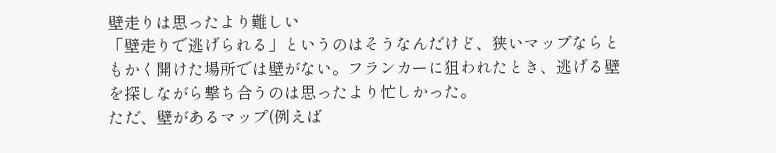壁走りは思ったより難しい
「壁走りで逃げられる」というのはそうなんだけど、狭いマップならともかく開けた場所では壁がない。フランカーに狙われたとき、逃げる壁を探しながら撃ち合うのは思ったより忙しかった。
ただ、壁があるマップ(例えば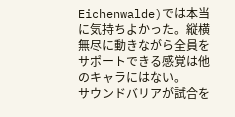Eichenwalde)では本当に気持ちよかった。縦横無尽に動きながら全員をサポートできる感覚は他のキャラにはない。
サウンドバリアが試合を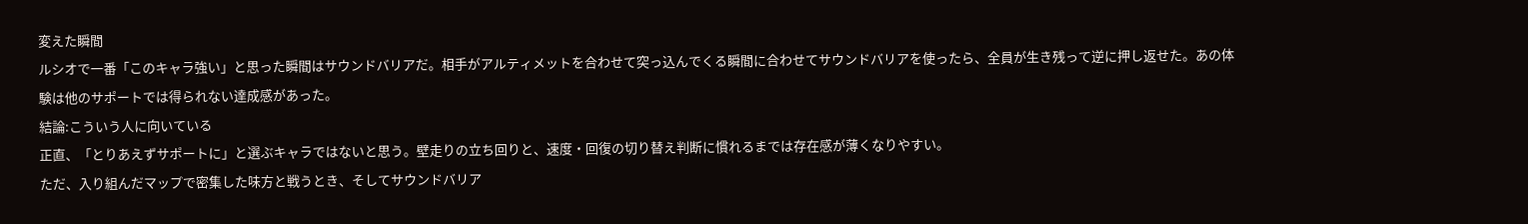変えた瞬間
ルシオで一番「このキャラ強い」と思った瞬間はサウンドバリアだ。相手がアルティメットを合わせて突っ込んでくる瞬間に合わせてサウンドバリアを使ったら、全員が生き残って逆に押し返せた。あの体験は他のサポートでは得られない達成感があった。
結論:こういう人に向いている
正直、「とりあえずサポートに」と選ぶキャラではないと思う。壁走りの立ち回りと、速度・回復の切り替え判断に慣れるまでは存在感が薄くなりやすい。
ただ、入り組んだマップで密集した味方と戦うとき、そしてサウンドバリア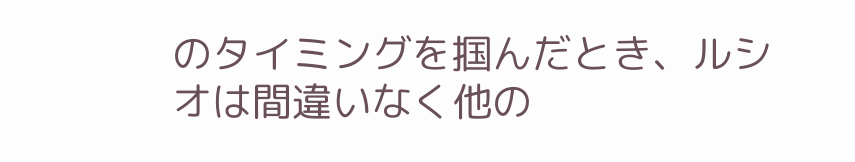のタイミングを掴んだとき、ルシオは間違いなく他の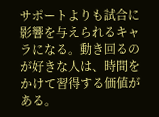サポートよりも試合に影響を与えられるキャラになる。動き回るのが好きな人は、時間をかけて習得する価値がある。